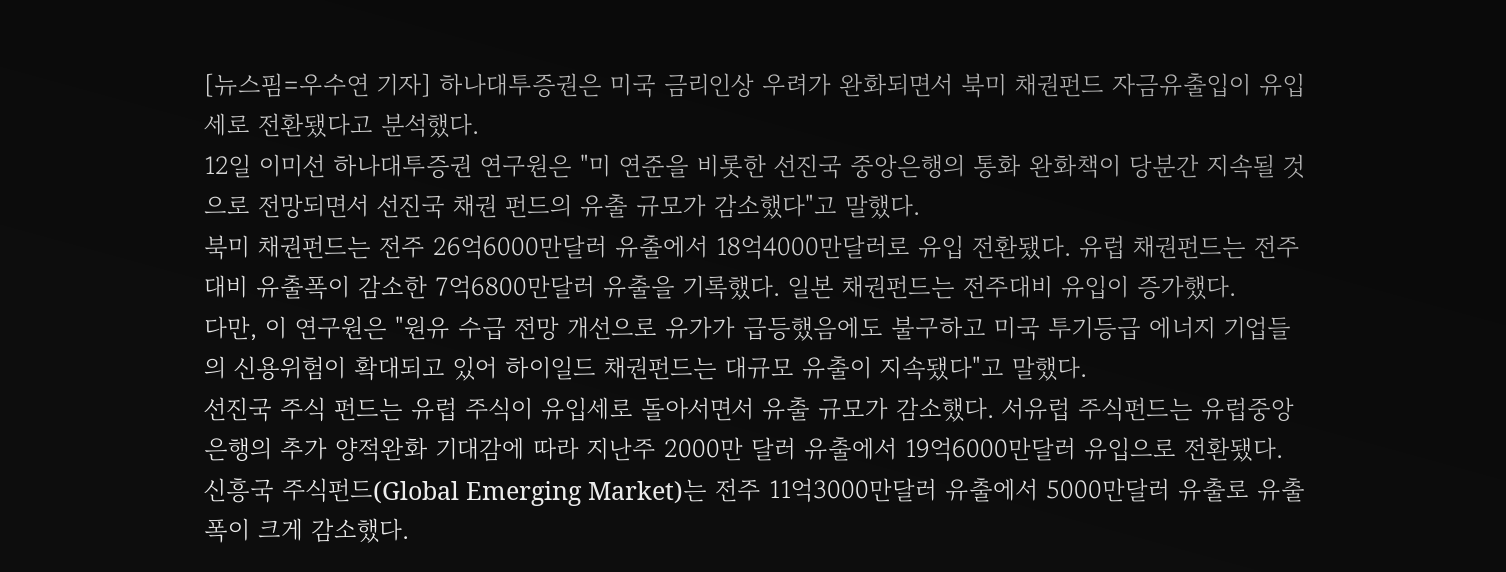[뉴스핌=우수연 기자] 하나대투증권은 미국 금리인상 우려가 완화되면서 북미 채권펀드 자금유출입이 유입세로 전환됐다고 분석했다.
12일 이미선 하나대투증권 연구원은 "미 연준을 비롯한 선진국 중앙은행의 통화 완화책이 당분간 지속될 것으로 전망되면서 선진국 채권 펀드의 유출 규모가 감소했다"고 말했다.
북미 채권펀드는 전주 26억6000만달러 유출에서 18억4000만달러로 유입 전환됐다. 유럽 채권펀드는 전주대비 유출폭이 감소한 7억6800만달러 유출을 기록했다. 일본 채권펀드는 전주대비 유입이 증가했다.
다만, 이 연구원은 "원유 수급 전망 개선으로 유가가 급등했음에도 불구하고 미국 투기등급 에너지 기업들의 신용위험이 확대되고 있어 하이일드 채권펀드는 대규모 유출이 지속됐다"고 말했다.
선진국 주식 펀드는 유럽 주식이 유입세로 돌아서면서 유출 규모가 감소했다. 서유럽 주식펀드는 유럽중앙은행의 추가 양적완화 기대감에 따라 지난주 2000만 달러 유출에서 19억6000만달러 유입으로 전환됐다.
신흥국 주식펀드(Global Emerging Market)는 전주 11억3000만달러 유출에서 5000만달러 유출로 유출폭이 크게 감소했다.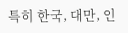특히 한국, 대만, 인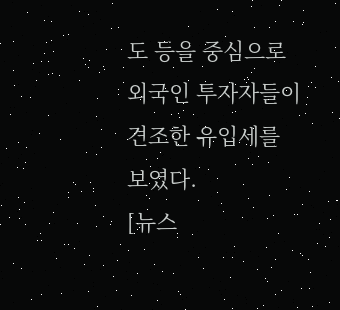도 등을 중심으로 외국인 투자자들이 견조한 유입세를 보였다.
[뉴스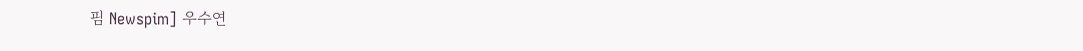핌 Newspim] 우수연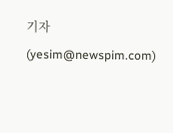기자 (yesim@newspim.com)